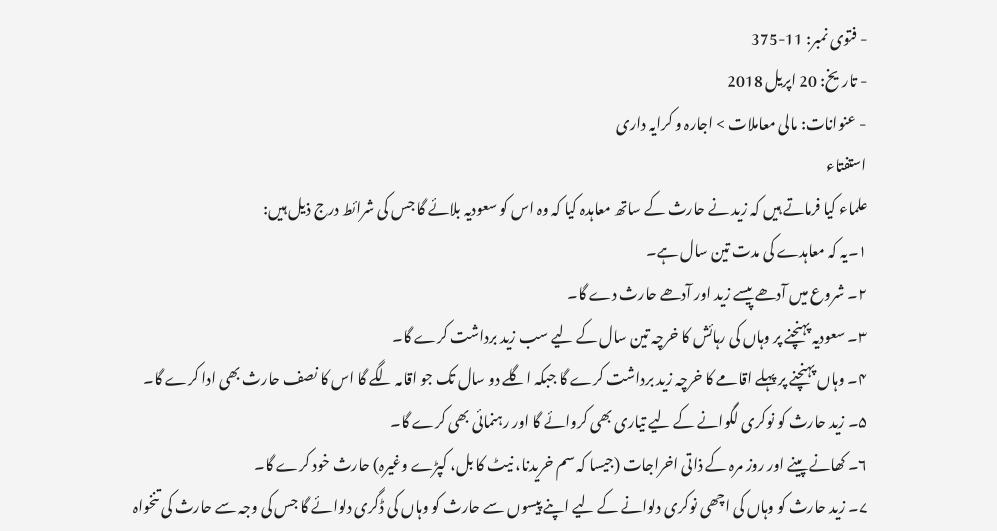- فتوی نمبر: 11-375
- تاریخ: 20 اپریل 2018
- عنوانات: مالی معاملات > اجارہ و کرایہ داری
استفتاء
علماء کیا فرماتے ہیں کہ زید نے حارث کے ساتھ معاہدہ کیا کہ وہ اس کو سعودیہ بلائے گا جس کی شرائط درج ذیل ہیں:
۱۔یہ کہ معاہدے کی مدت تین سال ہے۔
۲۔ شروع میں آدھے پیسے زید اور آدھے حارث دے گا۔
۳۔ سعودیہ پہنچنے پر وہاں کی رہائش کا خرچہ تین سال کے لیے سب زید برداشت کرے گا۔
۴۔ وہاں پہنچنے پر پہلے اقامے کا خرچہ زید برداشت کرے گا جبکہ اگلے دو سال تک جو اقامہ لگے گا اس کا نصف حارث بھی ادا کرے گا۔
۵۔ زید حارث کو نوکری لگوانے کے لیے تیاری بھی کروائے گا اور رہنمائی بھی کرے گا۔
۶۔ کھانے پینے اور روز مرہ کے ذاتی اخراجات (جیسا کہ سم خریدنا، نیٹ کا بل، کپڑے وغیرہ) حارث خود کرے گا۔
۷۔ زید حارث کو وہاں کی اچھی نوکری دلوانے کے لیے اپنے پیسوں سے حارث کو وہاں کی ڈگری دلوائے گا جس کی وجہ سے حارث کی تنخواہ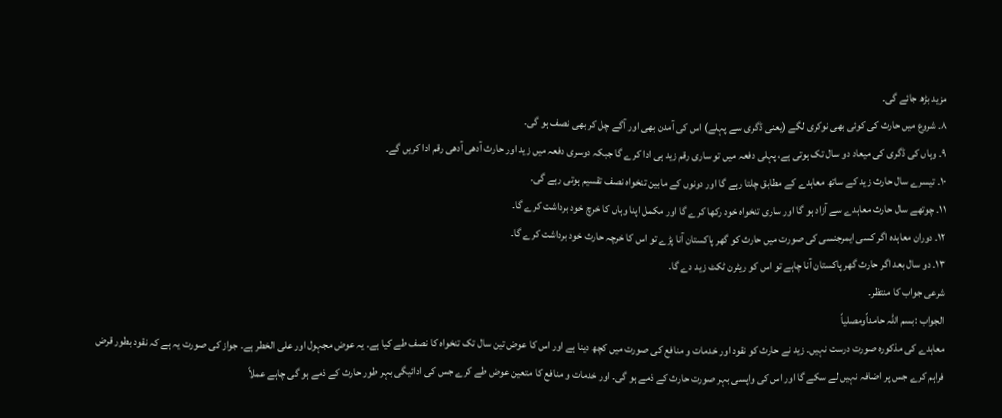مزید بڑھ جائے گی۔
۸۔ شروع میں حارث کی کوئی بھی نوکری لگے (یعنی ڈگری سے پہلے) اس کی آمدن بھی اور آگے چل کر بھی نصف ہو گی۔
۹۔ وہاں کی ڈگری کی میعاد دو سال تک ہوتی ہے، پہلی دفعہ میں تو ساری رقم زید ہی ادا کرے گا جبکہ دوسری دفعہ میں زید اور حارث آدھی آدھی رقم ادا کریں گے۔
۱۰۔ تیسرے سال حارث زید کے ساتھ معاہدے کے مطابق چلتا رہے گا اور دونوں کے مابین تنخواہ نصف تقسیم ہوتی رہے گی۔
۱۱۔ چوتھے سال حارث معاہدے سے آزاد ہو گا اور ساری تنخواہ خود رکھا کرے گا اور مکمل اپنا وہاں کا خرچ خود برداشت کرے گا۔
۱۲۔ دوران معاہدہ اگر کسی ایمرجنسی کی صورت میں حارث کو گھر پاکستان آنا پڑے تو اس کا خرچہ حارث خود برداشت کرے گا۔
۱۳۔ دو سال بعد اگر حارث گھر پاکستان آنا چاہے تو اس کو ریٹرن ٹکٹ زید دے گا۔
شرعی جواب کا منتظر۔
الجواب :بسم اللہ حامداًومصلیاً
معاہدے کی مذکورہ صورت درست نہیں۔ زید نے حارث کو نقود اور خدمات و منافع کی صورت میں کچھ دینا ہے اور اس کا عوض تین سال تک تنخواہ کا نصف طے کیا ہے۔ یہ عوض مجہول اور علی الخطر ہے۔ جواز کی صورت یہ ہے کہ نقود بطور قرض فراہم کرے جس پر اضافہ نہیں لے سکے گا اور اس کی واپسی بہر صورت حارث کے ذمے ہو گی۔ اور خدمات و منافع کا متعین عوض طے کرے جس کی ادائیگی بہر طور حارث کے ذمے ہو گی چاہے عملاً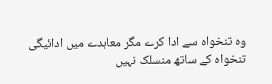وہ تنخواہ سے ادا کرے مگر معاہدے میں ادائیگی تنخواہ کے ساتھ منسلک نہیں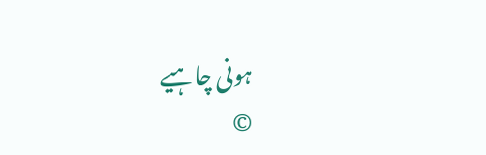ہونی چاہیے
©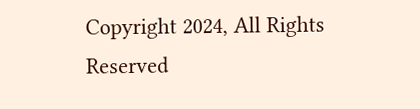Copyright 2024, All Rights Reserved